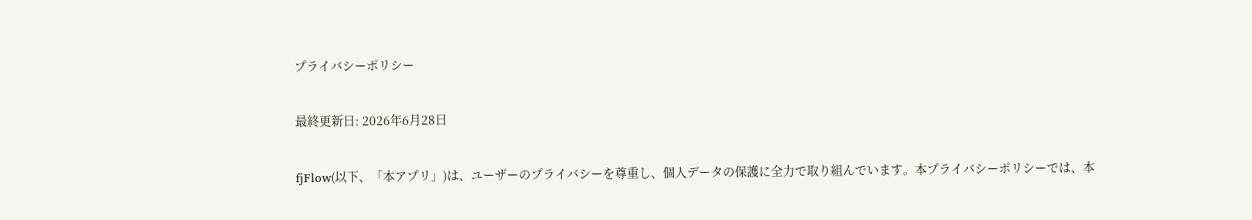プライバシーポリシー

最終更新日: 2026年6月28日

fjFlow(以下、「本アプリ」)は、ユーザーのプライバシーを尊重し、個人データの保護に全力で取り組んでいます。本プライバシーポリシーでは、本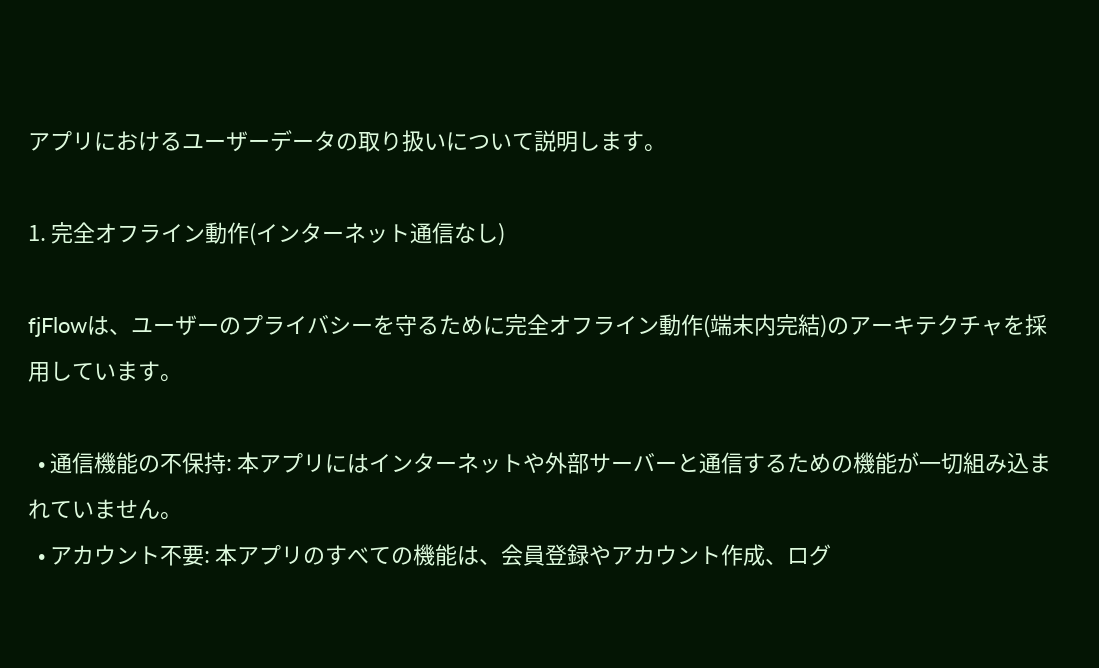アプリにおけるユーザーデータの取り扱いについて説明します。

1. 完全オフライン動作(インターネット通信なし)

fjFlowは、ユーザーのプライバシーを守るために完全オフライン動作(端末内完結)のアーキテクチャを採用しています。

  • 通信機能の不保持: 本アプリにはインターネットや外部サーバーと通信するための機能が一切組み込まれていません。
  • アカウント不要: 本アプリのすべての機能は、会員登録やアカウント作成、ログ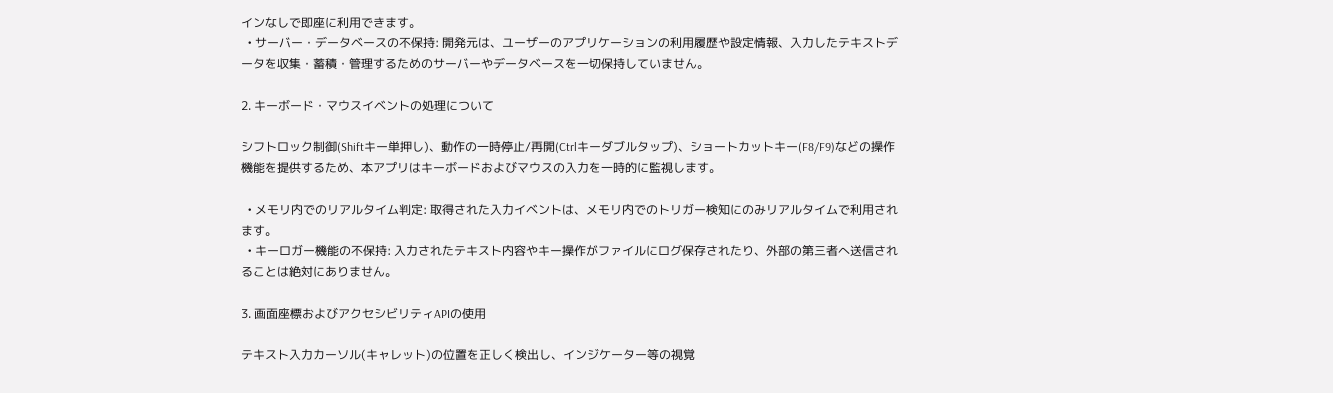インなしで即座に利用できます。
  • サーバー・データベースの不保持: 開発元は、ユーザーのアプリケーションの利用履歴や設定情報、入力したテキストデータを収集・蓄積・管理するためのサーバーやデータベースを一切保持していません。

2. キーボード・マウスイベントの処理について

シフトロック制御(Shiftキー単押し)、動作の一時停止/再開(Ctrlキーダブルタップ)、ショートカットキー(F8/F9)などの操作機能を提供するため、本アプリはキーボードおよびマウスの入力を一時的に監視します。

  • メモリ内でのリアルタイム判定: 取得された入力イベントは、メモリ内でのトリガー検知にのみリアルタイムで利用されます。
  • キーロガー機能の不保持: 入力されたテキスト内容やキー操作がファイルにログ保存されたり、外部の第三者へ送信されることは絶対にありません。

3. 画面座標およびアクセシビリティAPIの使用

テキスト入力カーソル(キャレット)の位置を正しく検出し、インジケーター等の視覚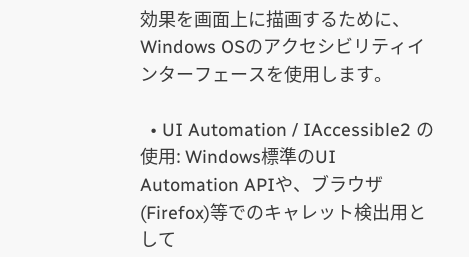効果を画面上に描画するために、Windows OSのアクセシビリティインターフェースを使用します。

  • UI Automation / IAccessible2 の使用: Windows標準のUI Automation APIや、ブラウザ(Firefox)等でのキャレット検出用として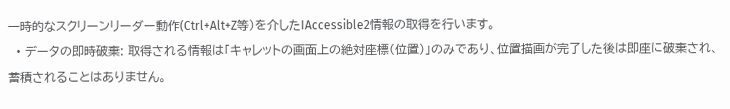一時的なスクリーンリーダー動作(Ctrl+Alt+Z等)を介したIAccessible2情報の取得を行います。
  • データの即時破棄: 取得される情報は「キャレットの画面上の絶対座標(位置)」のみであり、位置描画が完了した後は即座に破棄され、蓄積されることはありません。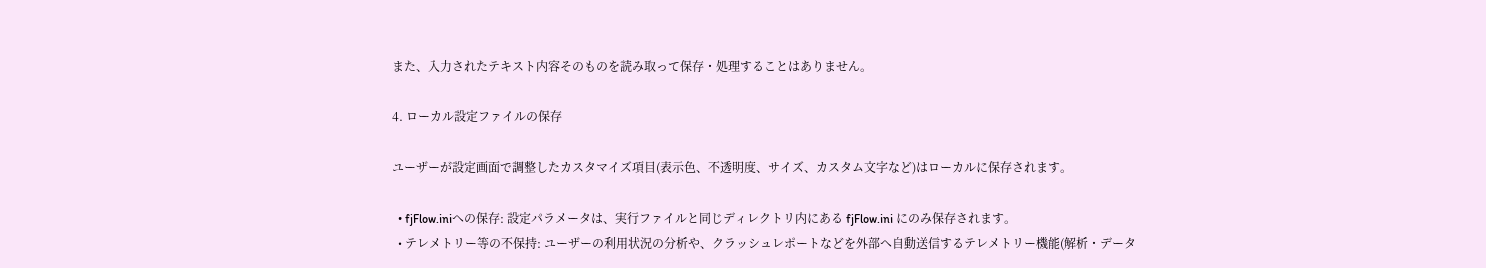また、入力されたテキスト内容そのものを読み取って保存・処理することはありません。

4. ローカル設定ファイルの保存

ユーザーが設定画面で調整したカスタマイズ項目(表示色、不透明度、サイズ、カスタム文字など)はローカルに保存されます。

  • fjFlow.iniへの保存: 設定パラメータは、実行ファイルと同じディレクトリ内にある fjFlow.ini にのみ保存されます。
  • テレメトリー等の不保持: ユーザーの利用状況の分析や、クラッシュレポートなどを外部へ自動送信するテレメトリー機能(解析・データ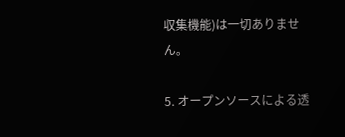収集機能)は一切ありません。

5. オープンソースによる透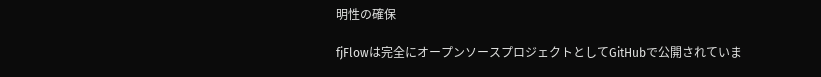明性の確保

fjFlowは完全にオープンソースプロジェクトとしてGitHubで公開されていま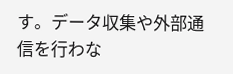す。データ収集や外部通信を行わな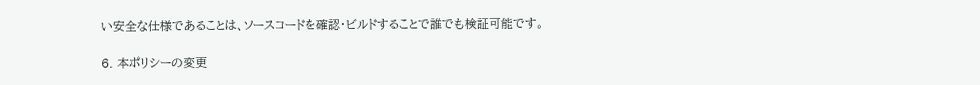い安全な仕様であることは、ソースコードを確認・ビルドすることで誰でも検証可能です。

6. 本ポリシーの変更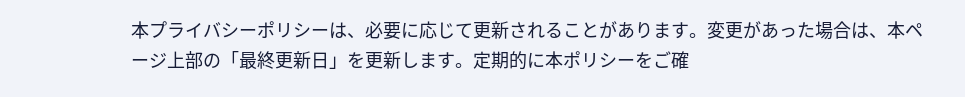本プライバシーポリシーは、必要に応じて更新されることがあります。変更があった場合は、本ページ上部の「最終更新日」を更新します。定期的に本ポリシーをご確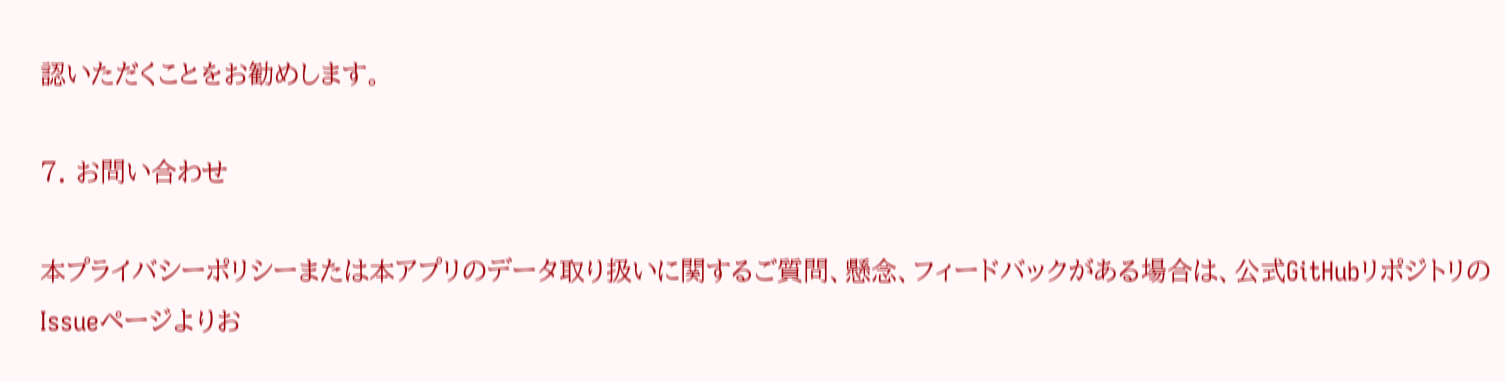認いただくことをお勧めします。

7. お問い合わせ

本プライバシーポリシーまたは本アプリのデータ取り扱いに関するご質問、懸念、フィードバックがある場合は、公式GitHubリポジトリのIssueページよりお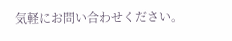気軽にお問い合わせください。